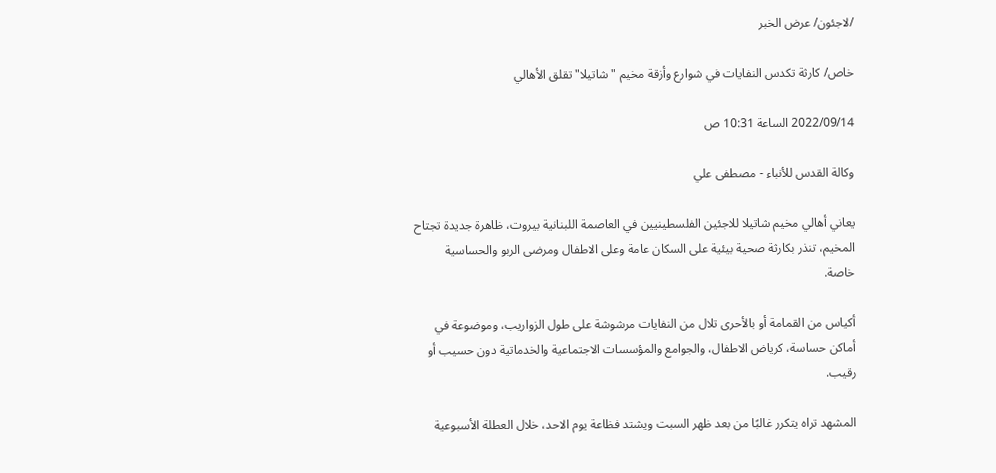/لاجئون/ عرض الخبر

خاص/ كارثة تكدس النفايات في شوارع وأزقة مخيم "شاتيلا" تقلق الأهالي

2022/09/14 الساعة 10:31 ص

وكالة القدس للأنباء - مصطفى علي

يعاني أهالي مخيم شاتيلا للاجئين الفلسطينيين في العاصمة اللبنانية بيروت، ظاهرة جديدة تجتاح المخيم، تنذر بكارثة صحية بيئية على السكان عامة وعلى الاطفال ومرضى الربو والحساسية خاصة.

أكياس من القمامة أو بالأحرى تلال من النفايات مرشوشة على طول الزواريب، وموضوعة في أماكن حساسة، كرياض الاطفال، والجوامع والمؤسسات الاجتماعية والخدماتية دون حسيب أو رقيب.

المشهد تراه يتكرر غالبًا من بعد ظهر السبت ويشتد فظاعة يوم الاحد، خلال العطلة الأسبوعية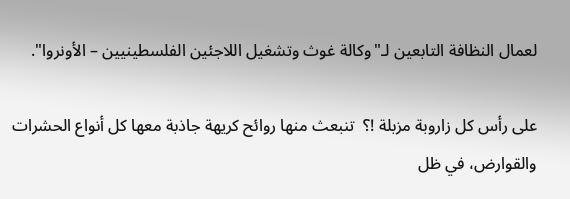لعمال النظافة التابعين لـ"وكالة غوث وتشغيل اللاجئين الفلسطينيين – الأونروا".

على رأس كل زاروبة مزبلة !؟  تنبعث منها روائح كريهة جاذبة معها كل أنواع الحشرات والقوارض، في ظل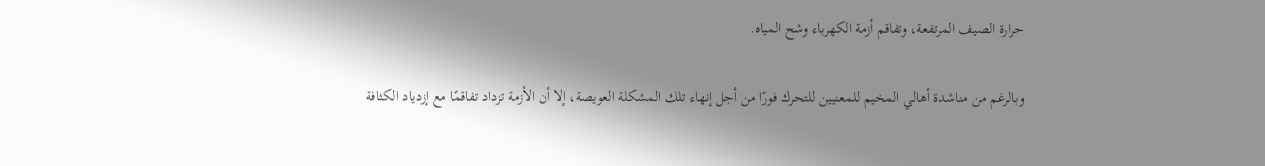حرارة الصيف المرتفعة، وتفاقم أزمة الكهرباء وشح المياه.

وبالرغم من مناشدة أهالي المخيم للمعنيين للتحرك فورًا من أجل إنهاء تلك المشكلة العويصة، إلا أن الأزمة تزداد تفاقمًا مع إزدياد الكثافة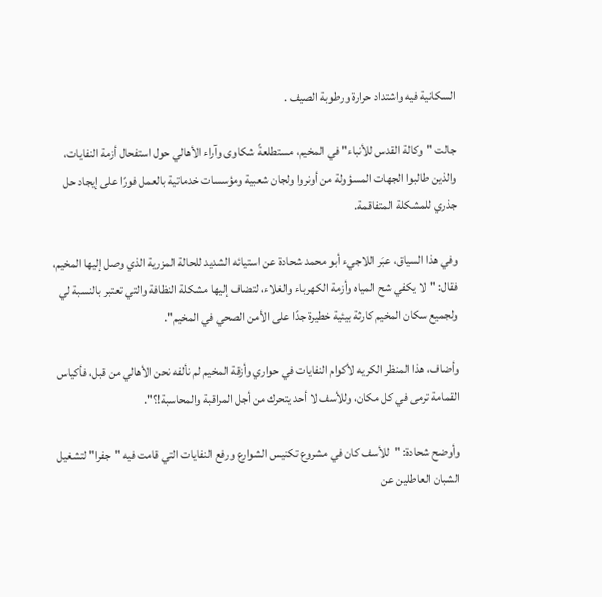السكانية فيه واشتداد حرارة ورطوبة الصيف .

جالت "وكالة القدس للأنباء" في المخيم، مستطلعةً شكاوى وآراء الأهالي حول استفحال أزمة النفايات، والذين طالبوا الجهات المسؤولة من أونروا ولجان شعبية ومؤسسات خدماتية بالعمل فورًا على إيجاد حل جذري للمشكلة المتفاقمة.

وفي هذا السياق، عبَر اللاجيء أبو محمد شحادة عن استيائه الشديد للحالة المزرية الذي وصل إليها المخيم، فقال: "لا يكفي شح المياه وأزمة الكهرباء والغلاء، لتضاف إليها مشكلة النظافة والتي تعتبر بالنسبة لي ولجميع سكان المخيم كارثة بيئية خطيرة جدًا على الأمن الصحي في المخيم".

وأضاف، هذا المنظر الكريه لأكوام النفايات في حواري وأزقة المخيم لم نألفه نحن الأهالي من قبل، فأكياس القمامة ترمى في كل مكان، وللأسف لا أحد يتحرك من أجل المراقبة والمحاسبة!؟".

وأوضح شحادة: "للأسف كان في مشروع تكنيس الشوارع ورفع النفايات التي قامت فيه "جفرا" لتشغيل الشبان العاطلين عن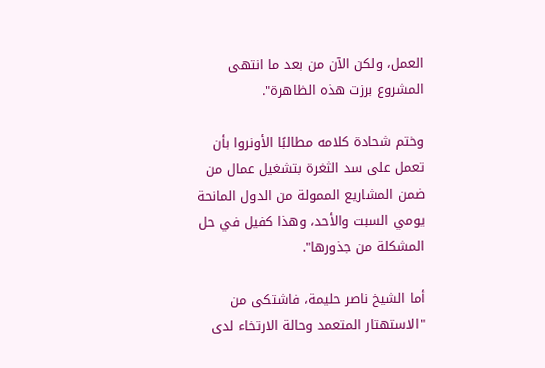العمل، ولكن الآن من بعد ما انتهى المشروع برزت هذه الظاهرة".

وختم شحادة كلامه مطالبًا الأونروا بأن تعمل على سد الثغرة بتشغيل عمال من ضمن المشاريع الممولة من الدول المانحة يومي السبت والأحد، وهذا كفيل في حل المشكلة من جذورها".

أما الشيخ ناصر حليمة، فاشتكى من "الاستهتار المتعمد وحالة الارتخاء لدى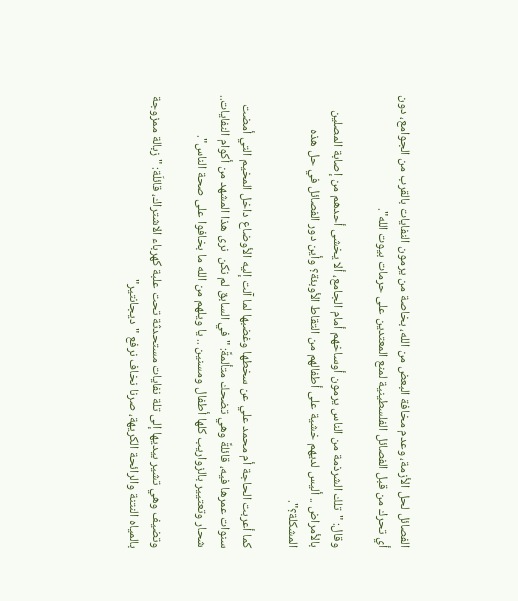الفصائل لحل الأزمة، وعدم مخافة البعض من الله، بخاصة من يرمون النفايات بالقرب من الجوامع، دون أي تحرك من قبل الفصائل الفلسطينية لمنع المعتدين على حرمات بيوت الله".

وقال: "تلك الشرذمة من الناس يرمون أوساخهم أمام الجامع، ألا يخشى أحدهم من إصابة المصلين بالأمراض .. أليس لديهم خشية على أطفالهم من التقاط الأوبئة؟ وأين دور الفصائل في حل هذه المشكلة؟".

كما أعربت الحاجة أم محمد علي عن سخطها وغضبها لما آلت إليه الأوضاع داخل المخيم التي أمضت سنوات عمرها فيه، قائلةً وهي تضحك متألمةً: "في السابق لم نكن  نرى هذا المشهد من أكوام النفايات.. شحار وتعتيير بالزواريب كلها أطفال ومسنين .. يا ويلهم من الله ما بخافوا على صحة الناس".

وتضيف وهي تشير بيديها إلى تلة نفايات مستحدثة تحت علبة كهرباء الاشتراك، قائلَة: "زبالة ممزوجة بالمياه النتنة والرائحة الكريهة، صرنا نخاف نرفع "ديجانتير"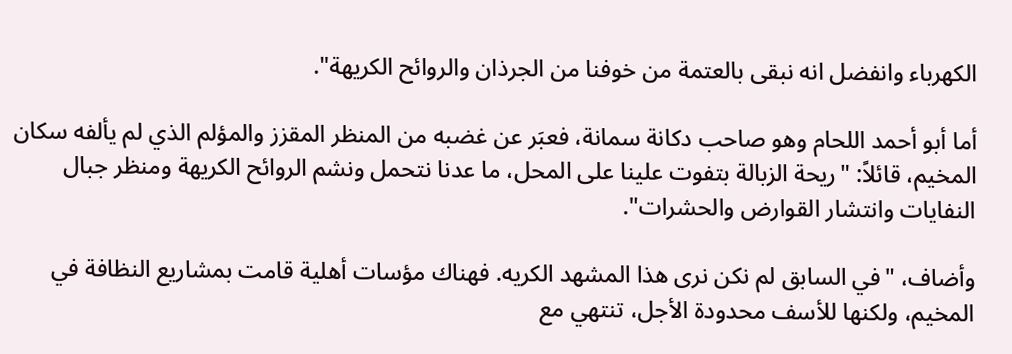الكهرباء وانفضل انه نبقى بالعتمة من خوفنا من الجرذان والروائح الكريهة".

أما أبو أحمد اللحام وهو صاحب دكانة سمانة، فعبَر عن غضبه من المنظر المقزز والمؤلم الذي لم يألفه سكان المخيم، قائلاً: "ريحة الزبالة بتفوت علينا على المحل، ما عدنا نتحمل ونشم الروائح الكريهة ومنظر جبال النفايات وانتشار القوارض والحشرات".

وأضاف، "في السابق لم نكن نرى هذا المشهد الكريه. فهناك مؤسات أهلية قامت بمشاريع النظافة في المخيم، ولكنها للأسف محدودة الأجل، تنتهي مع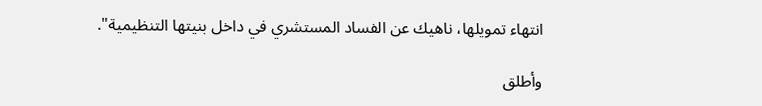انتهاء تمويلها، ناهيك عن الفساد المستشري في داخل بنيتها التنظيمية".

وأطلق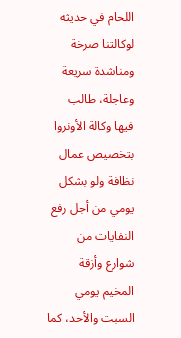اللحام في حديثه لوكالتنا صرخة ومناشدة سريعة وعاجلة، طالب فيها وكالة الأونروا بتخصيص عمال نظافة ولو بشكل يومي من أجل رفع النفايات من شوارع وأزقة المخيم يومي السبت والأحد، كما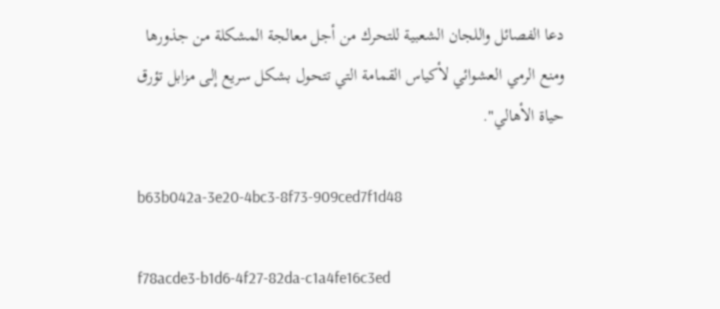دعا الفصائل واللجان الشعبية للتحرك من أجل معالجة المشكلة من جذورها ومنع الرمي العشوائي لأكياس القمامة التي تتحول بشكل سريع إلى مزابل تؤرق حياة الأهالي".

b63b042a-3e20-4bc3-8f73-909ced7f1d48

f78acde3-b1d6-4f27-82da-c1a4fe16c3ed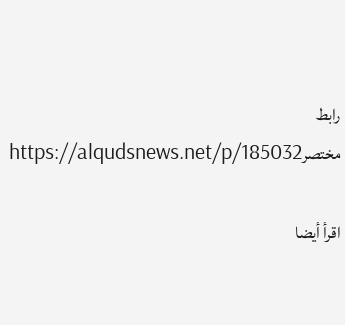رابط مختصرhttps://alqudsnews.net/p/185032

اقرأ أيضا